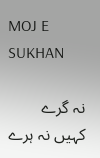MOJ E SUKHAN

نہ گرے کہیں نہ ہرے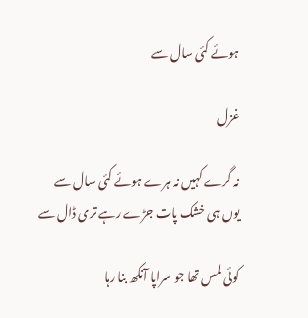ہوئے کئی سال سے

غزل

نہ گرے کہیں نہ ہرے ہوئے کئی سال سے
یوں ہی خشک پات جڑے رہے تری ڈال سے

کوئی لمس تھا جو سراپا آنکھ بنا رہا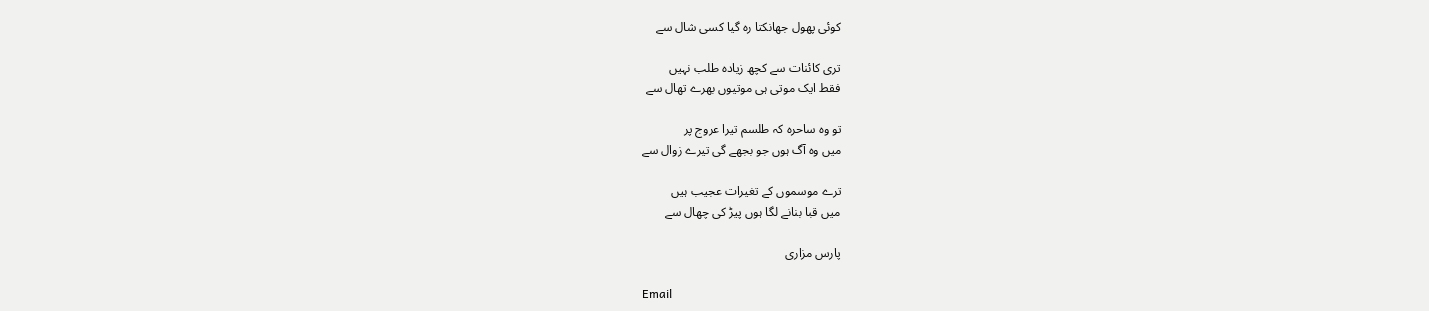کوئی پھول جھانکتا رہ گیا کسی شال سے

تری کائنات سے کچھ زیادہ طلب نہیں
فقط ایک موتی ہی موتیوں بھرے تھال سے

تو وہ ساحرہ کہ طلسم تیرا عروج پر
میں وہ آگ ہوں جو بجھے گی تیرے زوال سے

ترے موسموں کے تغیرات عجیب ہیں
میں قبا بنانے لگا ہوں پیڑ کی چھال سے

پارس مزاری

Email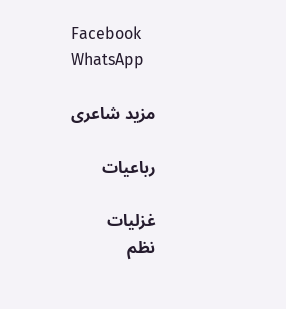Facebook
WhatsApp

مزید شاعری

رباعیات

غزلیات
نظم